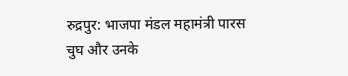रुद्रपुर: भाजपा मंडल महामंत्री पारस चुघ और उनके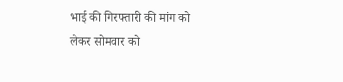भाई की गिरफ्तारी की मांग को लेकर सोमवार को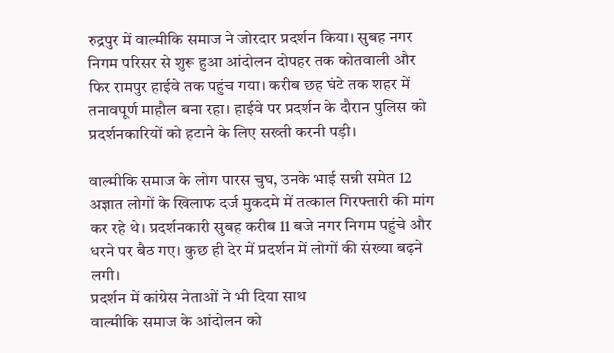रुद्रपुर में वाल्मीकि समाज ने जोरदार प्रदर्शन किया। सुबह नगर निगम परिसर से शुरू हुआ आंदोलन दोपहर तक कोतवाली और फिर रामपुर हाईवे तक पहुंच गया। करीब छह घंटे तक शहर में तनावपूर्ण माहौल बना रहा। हाईवे पर प्रदर्शन के दौरान पुलिस को प्रदर्शनकारियों को हटाने के लिए सख्ती करनी पड़ी।

वाल्मीकि समाज के लोग पारस चुघ, उनके भाई सन्नी समेत 12 अज्ञात लोगों के खिलाफ दर्ज मुकदमे में तत्काल गिरफ्तारी की मांग कर रहे थे। प्रदर्शनकारी सुबह करीब 11 बजे नगर निगम पहुंचे और धरने पर बैठ गए। कुछ ही देर में प्रदर्शन में लोगों की संख्या बढ़ने लगी।
प्रदर्शन में कांग्रेस नेताओं ने भी दिया साथ
वाल्मीकि समाज के आंदोलन को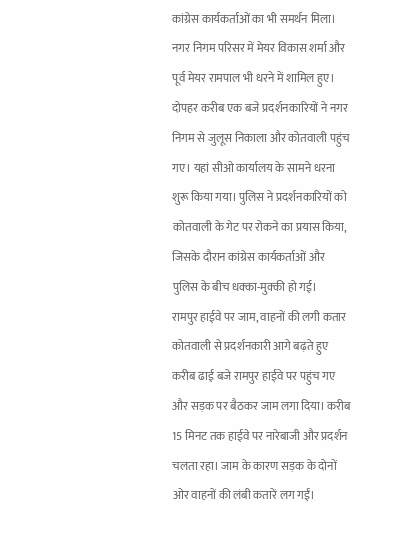कांग्रेस कार्यकर्ताओं का भी समर्थन मिला। नगर निगम परिसर में मेयर विकास शर्मा और पूर्व मेयर रामपाल भी धरने में शामिल हुए।
दोपहर करीब एक बजे प्रदर्शनकारियों ने नगर निगम से जुलूस निकाला और कोतवाली पहुंच गए। यहां सीओ कार्यालय के सामने धरना शुरू किया गया। पुलिस ने प्रदर्शनकारियों को कोतवाली के गेट पर रोकने का प्रयास किया, जिसके दौरान कांग्रेस कार्यकर्ताओं और पुलिस के बीच धक्का-मुक्की हो गई।
रामपुर हाईवे पर जाम, वाहनों की लगी कतार
कोतवाली से प्रदर्शनकारी आगे बढ़ते हुए करीब ढाई बजे रामपुर हाईवे पर पहुंच गए और सड़क पर बैठकर जाम लगा दिया। करीब 15 मिनट तक हाईवे पर नारेबाजी और प्रदर्शन चलता रहा। जाम के कारण सड़क के दोनों ओर वाहनों की लंबी कतारें लग गईं।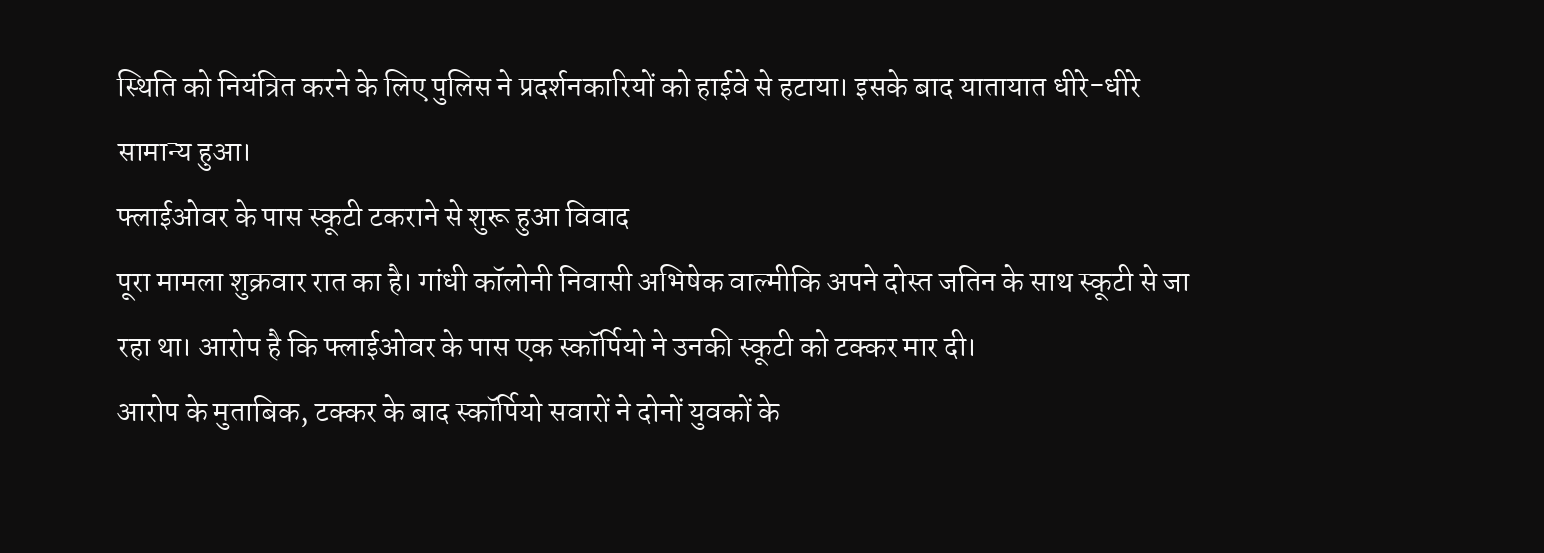स्थिति को नियंत्रित करने के लिए पुलिस ने प्रदर्शनकारियों को हाईवे से हटाया। इसके बाद यातायात धीरे-धीरे सामान्य हुआ।
फ्लाईओवर के पास स्कूटी टकराने से शुरू हुआ विवाद
पूरा मामला शुक्रवार रात का है। गांधी कॉलोनी निवासी अभिषेक वाल्मीकि अपने दोस्त जतिन के साथ स्कूटी से जा रहा था। आरोप है कि फ्लाईओवर के पास एक स्कॉर्पियो ने उनकी स्कूटी को टक्कर मार दी।
आरोप के मुताबिक, टक्कर के बाद स्कॉर्पियो सवारों ने दोनों युवकों के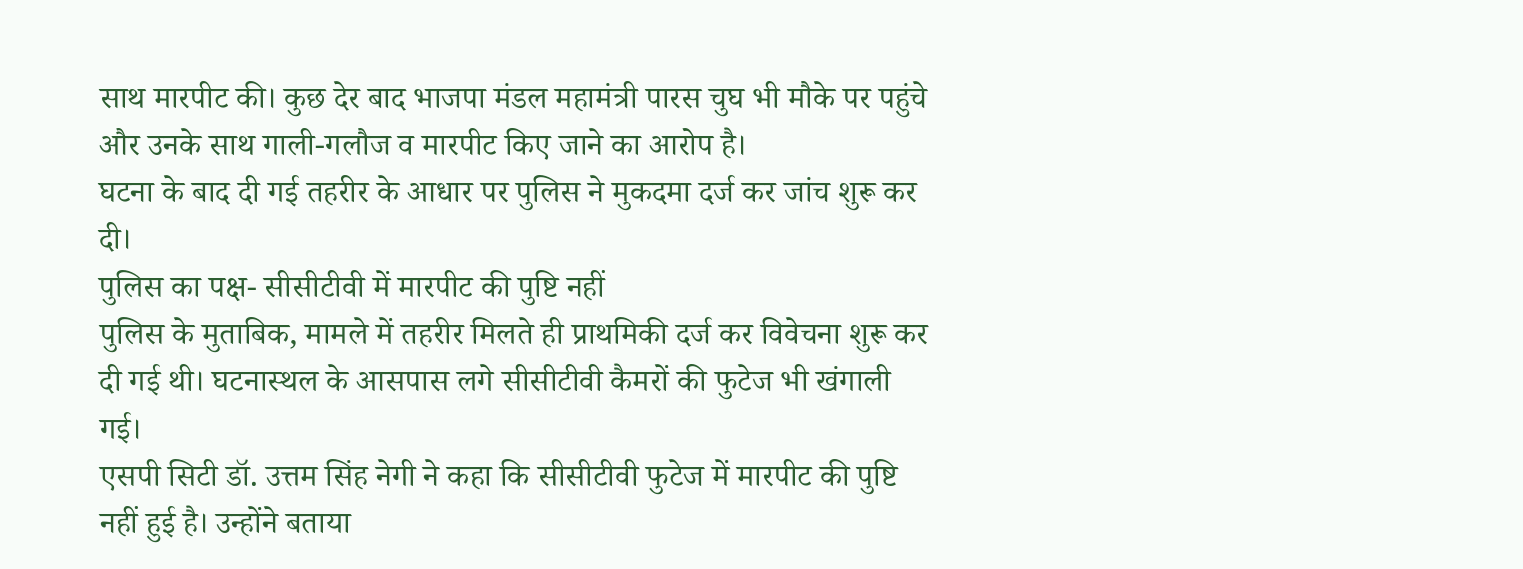साथ मारपीट की। कुछ देर बाद भाजपा मंडल महामंत्री पारस चुघ भी मौके पर पहुंचे और उनके साथ गाली-गलौज व मारपीट किए जाने का आरोप है।
घटना के बाद दी गई तहरीर के आधार पर पुलिस ने मुकदमा दर्ज कर जांच शुरू कर दी।
पुलिस का पक्ष- सीसीटीवी में मारपीट की पुष्टि नहीं
पुलिस के मुताबिक, मामले में तहरीर मिलते ही प्राथमिकी दर्ज कर विवेचना शुरू कर दी गई थी। घटनास्थल के आसपास लगे सीसीटीवी कैमरों की फुटेज भी खंगाली गई।
एसपी सिटी डॉ. उत्तम सिंह नेगी ने कहा कि सीसीटीवी फुटेज में मारपीट की पुष्टि नहीं हुई है। उन्होंने बताया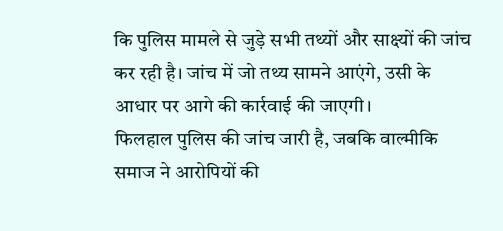कि पुलिस मामले से जुड़े सभी तथ्यों और साक्ष्यों की जांच कर रही है। जांच में जो तथ्य सामने आएंगे, उसी के आधार पर आगे की कार्रवाई की जाएगी।
फिलहाल पुलिस की जांच जारी है, जबकि वाल्मीकि समाज ने आरोपियों की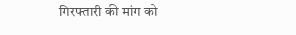गिरफ्तारी की मांग को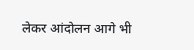लेकर आंदोलन आगे भी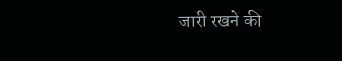जारी रखने की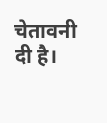चेतावनी दी है।